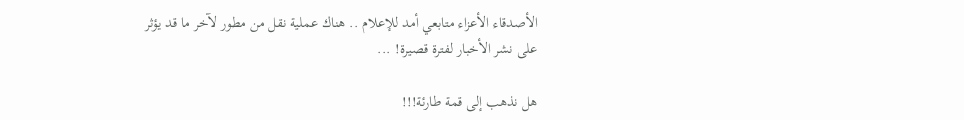الأصدقاء الأعزاء متابعي أمد للإعلام .. هناك عملية نقل من مطور لآخر ما قد يؤثر على نشر الأخبار لفترة قصيرة! ...

هل نذهب إلى قمة طارئة!!!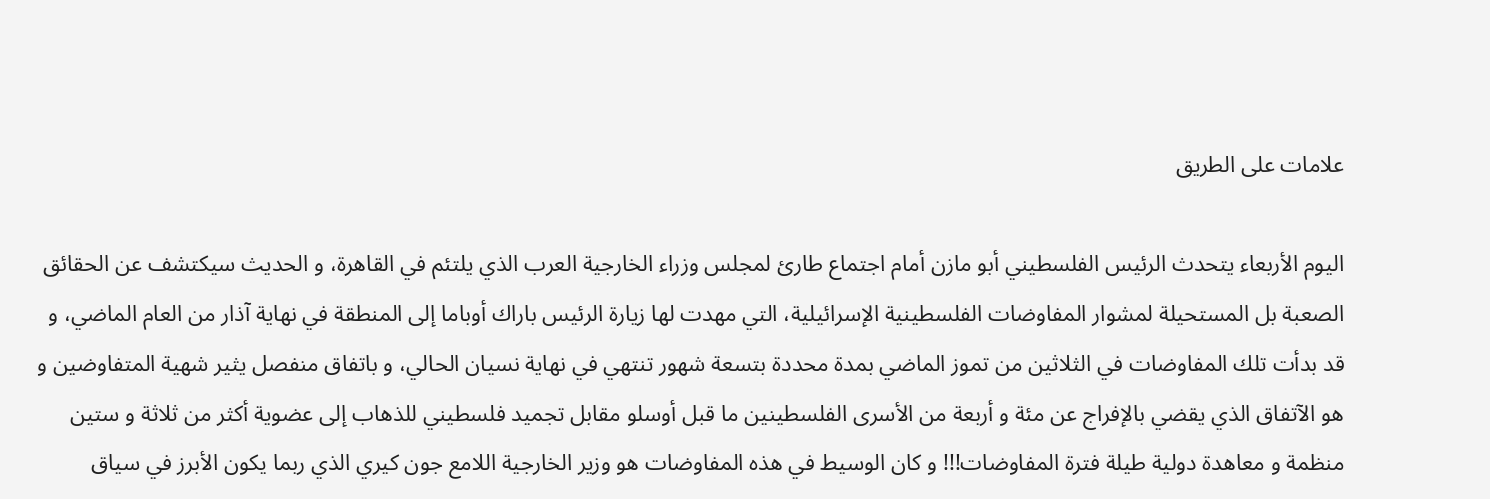علامات على الطريق

اليوم الأربعاء يتحدث الرئيس الفلسطيني أبو مازن أمام اجتماع طارئ لمجلس وزراء الخارجية العرب الذي يلتئم في القاهرة، و الحديث سيكتشف عن الحقائق الصعبة بل المستحيلة لمشوار المفاوضات الفلسطينية الإسرائيلية، التي مهدت لها زيارة الرئيس باراك أوباما إلى المنطقة في نهاية آذار من العام الماضي، و قد بدأت تلك المفاوضات في الثلاثين من تموز الماضي بمدة محددة بتسعة شهور تنتهي في نهاية نسيان الحالي، و باتفاق منفصل يثير شهية المتفاوضين و هو الآتفاق الذي يقضي بالإفراج عن مئة و أربعة من الأسرى الفلسطينين ما قبل أوسلو مقابل تجميد فلسطيني للذهاب إلى عضوية أكثر من ثلاثة و ستين منظمة و معاهدة دولية طيلة فترة المفاوضات!!! و كان الوسيط في هذه المفاوضات هو وزير الخارجية اللامع جون كيري الذي ربما يكون الأبرز في سياق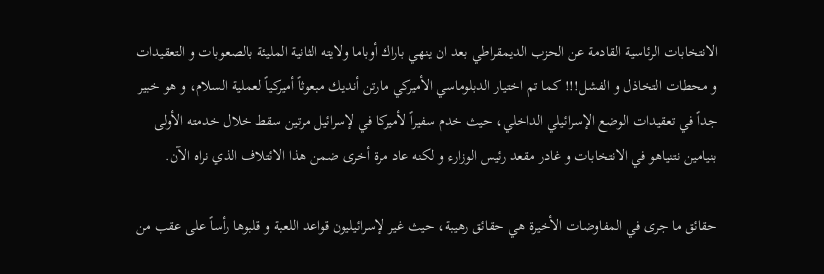الانتخابات الرئاسية القادمة عن الحزب الديمقراطي بعد ان ينهي باراك أوباما ولايته الثانية المليئة بالصعوبات و التعقيدات و محطات التخاذل و الفشل!!! كما تم اختيار الدبلوماسي الأميركي مارتن أنديك مبعوثاً أميركياً لعملية السلام، و هو خبير جداً في تعقيدات الوضع الإسرائيلي الداخلي، حيث خدم سفيراً لأميركا في لإسرائيل مرتين سقط خلال خدمته الأولى بنيامين نتنياهو في الانتخابات و غادر مقعد رئيس الوزارء و لكنه عاد مرة أخرى ضمن هذا الائتلاف الذي نراه الآن.

حقائق ما جرى في المفاوضات الأخيرة هي حقائق رهيبة، حيث غير لإسرائيليون قواعد اللعبة و قلبوها رأساً على عقب من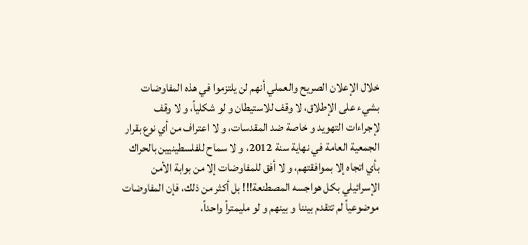خلال الإعلان الصريح والعملي أنهم لن يلتزموا في هذه المفاوضات بشيء على الإطلاق، لا وقف للاستيطان و لو شكلياً، و لا وقف لإجراءات التهويد و خاصة ضد المقدسات، و لا اعتراف من أي نوع بقرار الجمعية العامة في نهاية سنة 2012، و لا سماح للفلسطينيين بالحراك بأي اتجاه إلا بموافقتهم، و لا أفق للمفاوضات إلا من بوابة الأمن الإسرائيلي بكل هواجسه المصطنعة!!! بل أكثر من ذلك، فإن المفاوضات موضوعياً لم تتقدم بيننا و بينهم و لو مليمتراً واحداً،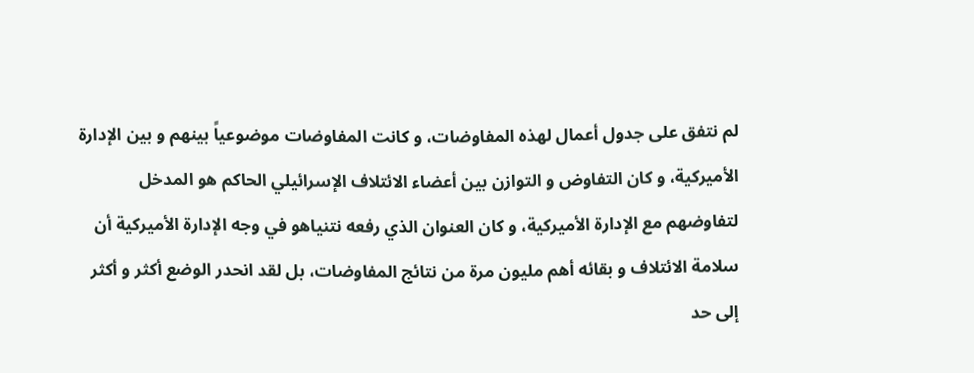لم نتفق على جدول أعمال لهذه المفاوضات، و كانت المفاوضات موضوعياً بينهم و بين الإدارة الأميركية، و كان التفاوض و التوازن بين أعضاء الائتلاف الإسرائيلي الحاكم هو المدخل لتفاوضهم مع الإدارة الأميركية، و كان العنوان الذي رفعه نتنياهو في وجه الإدارة الأميركية أن سلامة الائتلاف و بقائه أهم مليون مرة من نتائج المفاوضات، بل لقد انحدر الوضع أكثر و أكثر إلى حد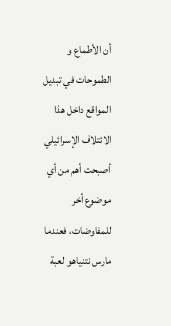أن الأطماع و الطموحات في تبديل المواقع داخل هذا الائتلاف الإسرائيلي أصبحت أهم من أي موضوع أخر للمفاوضات، فعندما مارس نتنياهو لعبة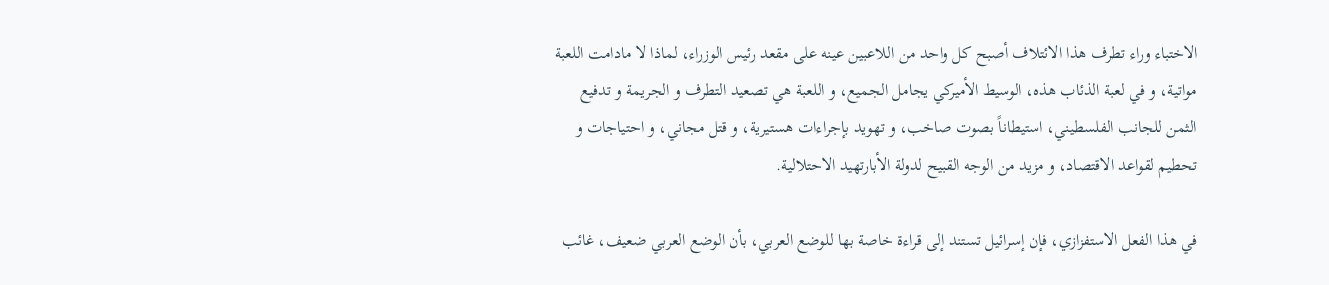الاختباء وراء تطرف هذا الائتلاف أصبح كل واحد من اللاعبين عينه على مقعد رئيس الوزراء، لماذا لا مادامت اللعبة مواتية، و في لعبة الذئاب هذه، الوسيط الأميركي يجامل الجميع، و اللعبة هي تصعيد التطرف و الجريمة و تدفيع الثمن للجانب الفلسطيني، استيطاناً بصوت صاخب، و تهويد بإجراءات هستيرية، و قتل مجاني، و احتياجات و تحطيم لقواعد الاقتصاد، و مزيد من الوجه القبيح لدولة الأبارتهيد الاحتلالية.

في هذا الفعل الاستفزازي، فإن إسرائيل تستند إلى قراءة خاصة بها للوضع العربي، بأن الوضع العربي ضعيف، غائب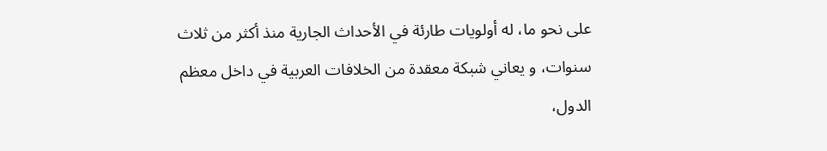على نحو ما، له أولويات طارئة في الأحداث الجارية منذ أكثر من ثلاث سنوات، و يعاني شبكة معقدة من الخلافات العربية في داخل معظم الدول،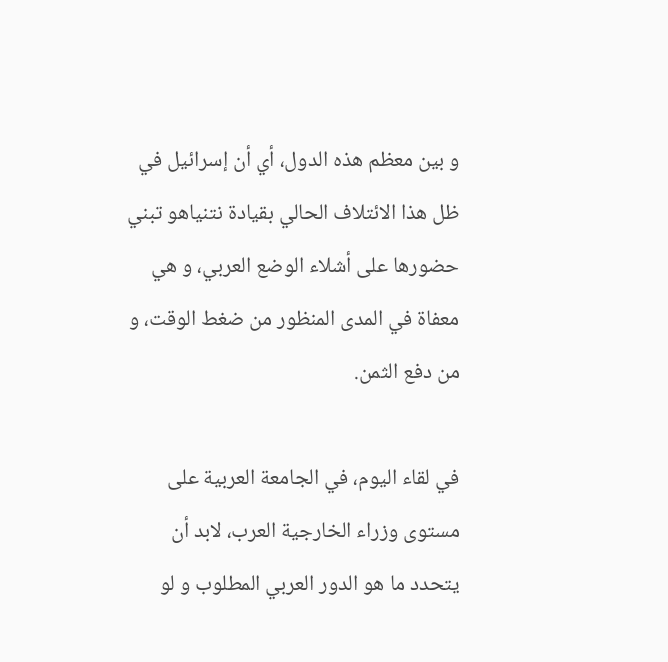و بين معظم هذه الدول، أي أن إسرائيل في ظل هذا الائتلاف الحالي بقيادة نتنياهو تبني حضورها على أشلاء الوضع العربي، و هي معفاة في المدى المنظور من ضغط الوقت، و من دفع الثمن.

في لقاء اليوم، في الجامعة العربية على مستوى وزراء الخارجية العرب، لابد أن يتحدد ما هو الدور العربي المطلوب و لو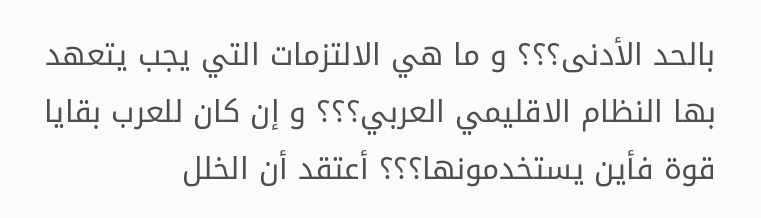بالحد الأدنى؟؟؟ و ما هي الالتزمات التي يجب يتعهد بها النظام الاقليمي العربي؟؟؟ و إن كان للعرب بقايا قوة فأين يستخدمونها؟؟؟ أعتقد أن الخلل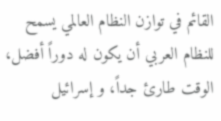القائم في توازن النظام العالمي يسمح للنظام العربي أن يكون له دوراً أفضل، الوقت طارئ جداً، و إسرائيل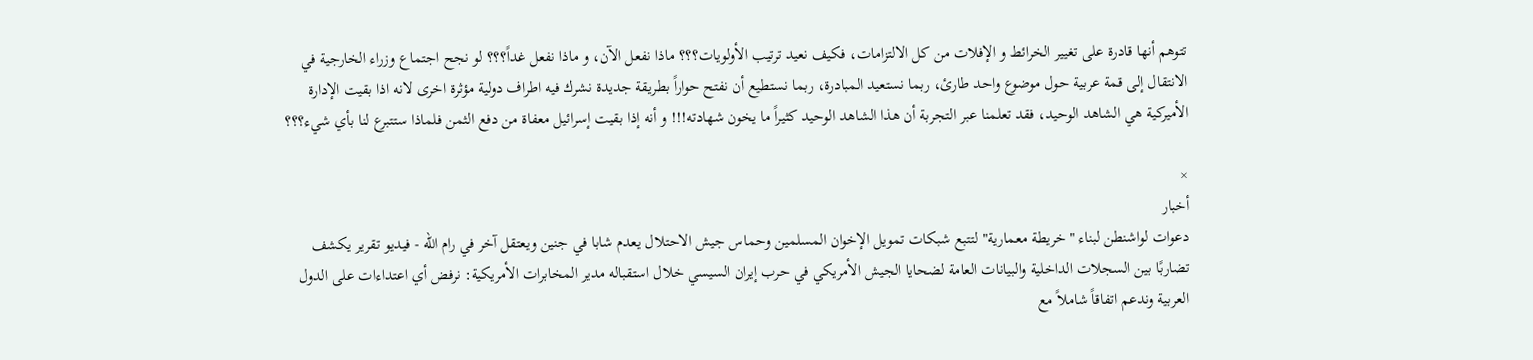تتوهم أنها قادرة على تغيير الخرائط و الإفلات من كل الالتزامات، فكيف نعيد ترتيب الأولويات؟؟؟ ماذا نفعل الآن، و ماذا نفعل غداً؟؟؟ لو نجح اجتماع وزراء الخارجية في الانتقال إلى قمة عربية حول موضوع واحد طارئ، ربما نستعيد المبادرة، ربما نستطيع أن نفتح حواراً بطريقة جديدة نشرك فيه اطراف دولية مؤثرة اخرى لانه اذا بقيت الإدارة الأميركية هي الشاهد الوحيد، فقد تعلمنا عبر التجربة أن هذا الشاهد الوحيد كثيراً ما يخون شهادته!!! و أنه إذا بقيت إسرائيل معفاة من دفع الثمن فلماذا ستتبرع لنا بأي شيء؟؟؟

×
أخبار
دعوات لواشنطن لبناء "خريطة معمارية" لتتبع شبكات تمويل الإخوان المسلمين وحماس جيش الاحتلال يعدم شابا في جنين ويعتقل آخر في رام الله - فيديو تقرير يكشف تضاربًا بين السجلات الداخلية والبيانات العامة لضحايا الجيش الأمريكي في حرب إيران السيسي خلال استقباله مدير المخابرات الأمريكية: نرفض أي اعتداءات على الدول العربية وندعم اتفاقاً شاملاً مع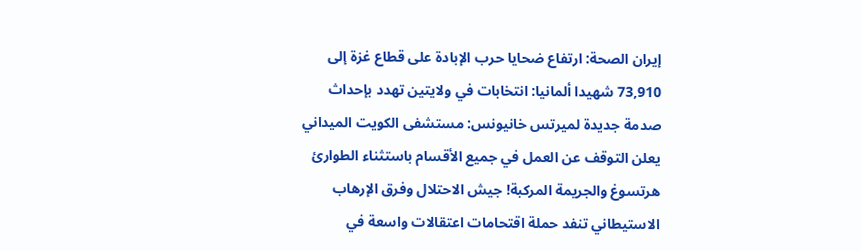إيران الصحة: ارتفاع ضحايا حرب الإبادة على قطاع غزة إلى 73,910 شهيدا ألمانيا: انتخابات في ولايتين تهدد بإحداث صدمة جديدة لميرتس خانيونس: مستشفى الكويت الميداني يعلن التوقف عن العمل في جميع الأقسام باستثناء الطوارئ هرتسوغ والجريمة المركبة! جيش الاحتلال وفرق الإرهاب الاستيطاني تنفد حملة اقتحامات اعتقالات واسعة في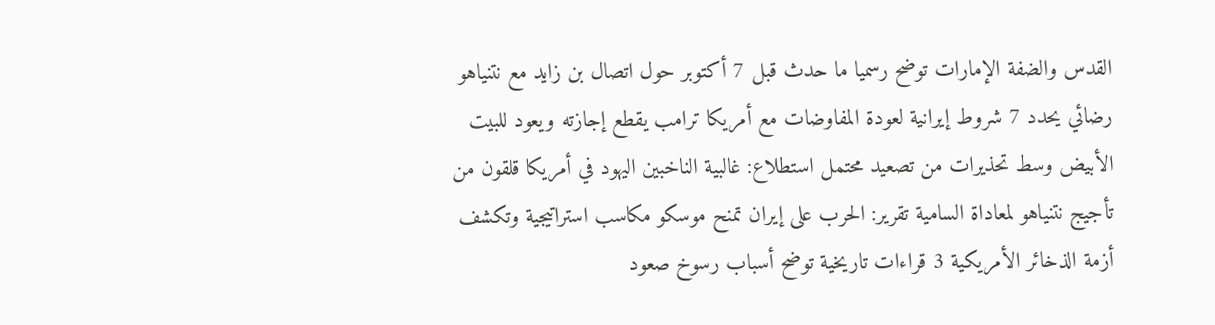القدس والضفة الإمارات توضح رسميا ما حدث قبل 7 أكتوبر حول اتصال بن زايد مع نتنياهو رضائي يحدد 7 شروط إيرانية لعودة المفاوضات مع أمريكا ترامب يقطع إجازته ويعود للبيت الأبيض وسط تحذيرات من تصعيد محتمل استطلاع: غالبية الناخبين اليهود في أمريكا قلقون من تأجيج نتنياهو لمعاداة السامية تقرير: الحرب على إيران تمنح موسكو مكاسب استراتيجية وتكشف أزمة الذخائر الأمريكية 3 قراءات تاريخية توضح أسباب رسوخ صعود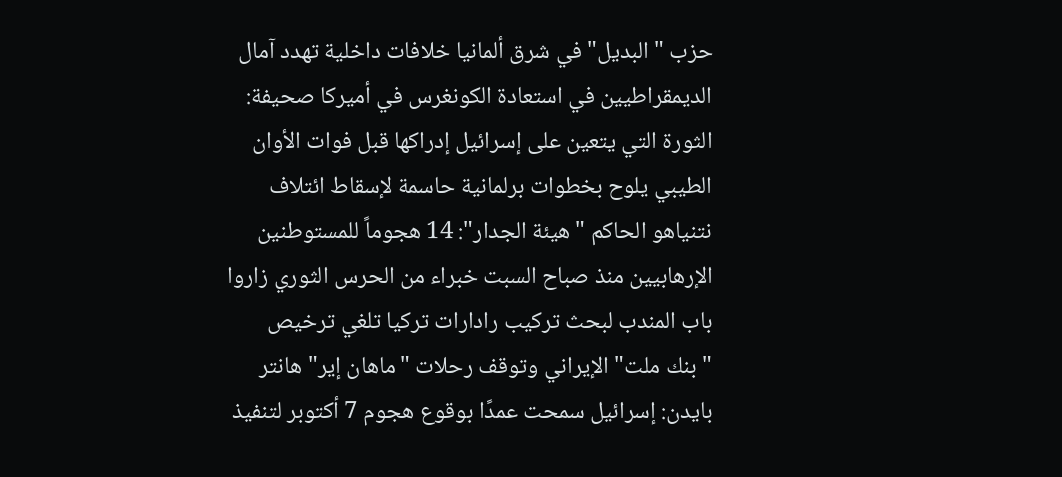حزب "البديل" في شرق ألمانيا خلافات داخلية تهدد آمال الديمقراطيين في استعادة الكونغرس في أميركا صحيفة: الثورة التي يتعين على إسرائيل إدراكها قبل فوات الأوان الطيبي يلوح بخطوات برلمانية حاسمة لإسقاط ائتلاف نتنياهو الحاكم "هيئة الجدار": 14 هجوماً للمستوطنين الإرهابيين منذ صباح السبت خبراء من الحرس الثوري زاروا باب المندب لبحث تركيب رادارات تركيا تلغي ترخيص "بنك ملت" الإيراني وتوقف رحلات "ماهان إير" هانتر بايدن: إسرائيل سمحت عمدًا بوقوع هجوم 7 أكتوبر لتنفيذ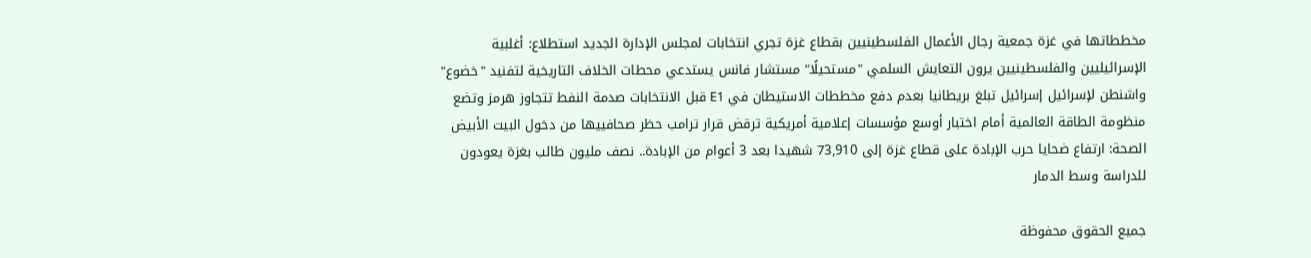مخططاتها في غزة جمعية رجال الأعمال الفلسطينيين بقطاع غزة تجري انتخابات لمجلس الإدارة الجديد استطلاع: أغلبية الإسرائيليين والفلسطينيين يرون التعايش السلمي "مستحيلًا" مستشار فانس يستدعي محطات الخلاف التاريخية لتفنيد "خضوع" واشنطن لإسرائيل إسرائيل تبلغ بريطانيا بعدم دفع مخططات الاستيطان في E1 قبل الانتخابات صدمة النفط تتجاوز هرمز وتضع منظومة الطاقة العالمية أمام اختبار أوسع مؤسسات إعلامية أمريكية ترقض قرار ترامب حظر صحافييها من دخول البيت الأبيض الصحة: ارتفاع ضحايا حرب الإبادة على قطاع غزة إلى 73,910 شهيدا بعد 3 أعوام من الإبادة.. نصف مليون طالب بغزة يعودون للدراسة وسط الدمار

جميع الحقوق محفوظة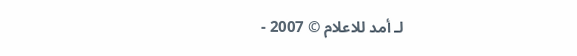لـ أمد للاعلام © 2007 -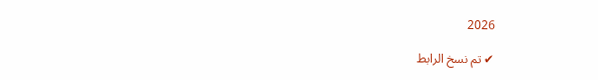2026

✔ تم نسخ الرابط